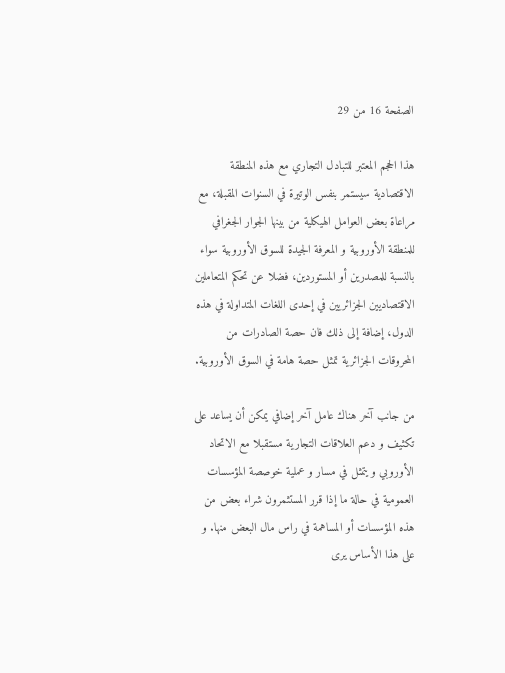الصفحة 16 من 29

هذا الحجم المعتبر للتبادل التجاري مع هذه المنطقة الاقتصادية سيستمر بنفس الوتيرة في السنوات المقبلة، مع مراعاة بعض العوامل الهيكلية من بينها الجوار الجغرافي للمنطقة الأوروبية و المعرفة الجيدة للسوق الأوروبية سواء بالنسبة للمصدرين أو المستوردين، فضلا عن تحكم المتعاملين الاقتصاديين الجزائريين في إحدى اللغات المتداولة في هذه الدول، إضافة إلى ذلك فان حصة الصادرات من المحروقات الجزائرية تمثل حصة هامة في السوق الأوروبية.

من جانب آخر هناك عامل آخر إضافي يمكن أن يساعد على تكثيف و دعم العلاقات التجارية مستقبلا مع الاتحاد الأوروبي و يتمثل في مسار و عملية خوصصة المؤسسات العمومية في حالة ما إذا قرر المستثمرون شراء بعض من هذه المؤسسات أو المساهمة في راس مال البعض منها. و على هذا الأساس يرى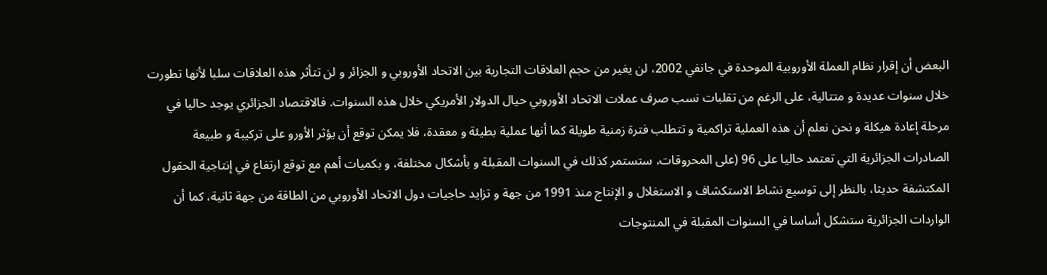البعض أن إقرار نظام العملة الأوروبية الموحدة في جانفي 2002، لن يغير من حجم العلاقات التجارية بين الاتحاد الأوروبي و الجزائر و لن تتأثر هذه العلاقات سلبا لأنها تطورت خلال سنوات عديدة و متتالية، على الرغم من تقلبات نسب صرف عملات الاتحاد الأوروبي حيال الدولار الأمريكي خلال هذه السنوات. فالاقتصاد الجزائري يوجد حاليا في مرحلة إعادة هيكلة و نحن نعلم أن هذه العملية تراكمية و تتطلب فترة زمنية طويلة كما أنها عملية بطيئة و معقدة، فلا يمكن توقع أن يؤثر الأورو على تركيبة و طبيعة الصادرات الجزائرية التي تعتمد حاليا على 96 (على المحروقات، ستستمر كذلك في السنوات المقبلة و بأشكال مختلفة، و بكميات أهم مع توقع ارتفاع في إنتاجية الحقول المكتشفة حديثا، بالنظر إلى توسيع نشاط الاستكشاف و الاستغلال و الإنتاج منذ 1991 من جهة و تزايد حاجيات دول الاتحاد الأوروبي من الطاقة من جهة ثانية، كما أن الواردات الجزائرية ستشكل أساسا في السنوات المقبلة في المنتوجات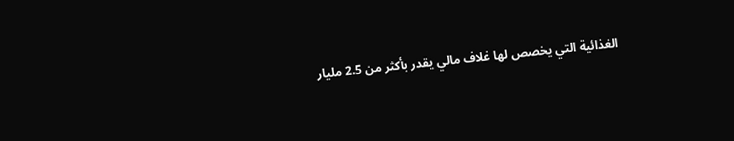الغذائية التي يخصص لها غلاف مالي يقدر بأكثر من 2.5 مليار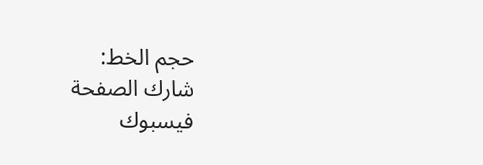حجم الخط:
شارك الصفحة
فيسبوك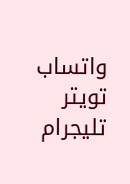واتساب تويتر تليجرام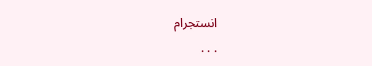انستجرام
. . .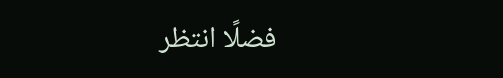فضلًا انتظر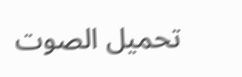تحميل الصوت